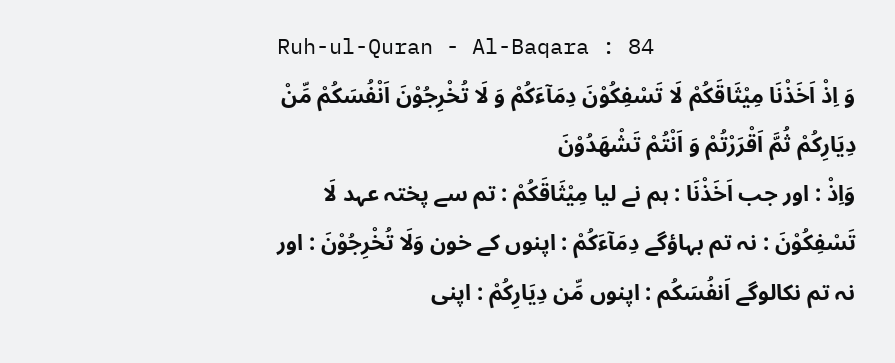Ruh-ul-Quran - Al-Baqara : 84
وَ اِذْ اَخَذْنَا مِیْثَاقَكُمْ لَا تَسْفِكُوْنَ دِمَآءَكُمْ وَ لَا تُخْرِجُوْنَ اَنْفُسَكُمْ مِّنْ دِیَارِكُمْ ثُمَّ اَقْرَرْتُمْ وَ اَنْتُمْ تَشْهَدُوْنَ
وَاِذْ : اور جب اَخَذْنَا : ہم نے لیا مِیْثَاقَكُمْ : تم سے پختہ عہد لَا تَسْفِكُوْنَ : نہ تم بہاؤگے دِمَآءَكُمْ : اپنوں کے خون وَلَا تُخْرِجُوْنَ : اور نہ تم نکالوگے اَنفُسَكُم : اپنوں مِّن دِيَارِكُمْ : اپنی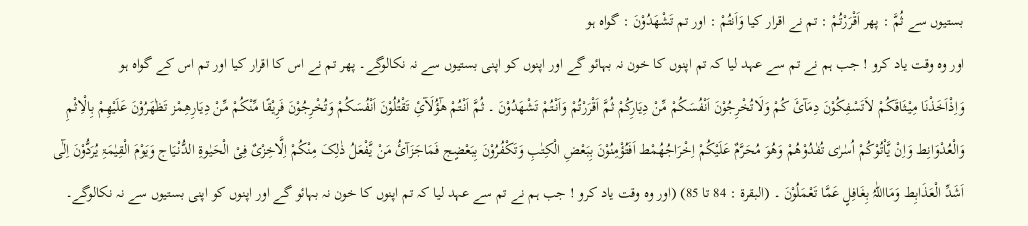بستیوں سے ثُمَّ : پھر اَقْرَرْتُمْ : تم نے اقرار کیا وَاَنتُمْ : اور تم تَشْهَدُوْنَ : گواہ ہو
اور وہ وقت یاد کرو ! جب ہم نے تم سے عہد لیا کہ تم اپنوں کا خون نہ بہائو گے اور اپنوں کو اپنی بستیوں سے نہ نکالوگے۔ پھر تم نے اس کا اقرار کیا اور تم اس کے گواہ ہو
وَاِذْاَخَذْنَا مِیْثَاقَکُمْ لاَتَسْفِکُوْنَ دِمَآئَ کُمْ وَلَاتُخْرِجُوْنَ اَنْفُسَکُمْ مِّنْ دِیَارِکُمْ ثُمَّ اَقْرَرْتُمْ وَاَنْتُمْ تَشْھَدُوْنَ ۔ ثُمَّ اَنْتُمْ ھٰٓؤُلَآئِ تَقْتُلُوْنَ اَنْفُسَکُمْ وَتُخْرِجُوْنَ فَرِیْقًا مِّنْکُمْ مِّنْ دِیَارِھِمْز تَظٰھَرُوْنَ عَلَیْھِمْ بِالْاِثْمِ وَالْعُدْوَانِط وَاِنْ یَّاْتُوْکُمْ اُسٰرٰی تُفٰدُوْھُمْ وَھُوَ مُحَرَّمٌ عَلَیْکُمْ اِخْرَاجُھُمْط اَفَتُؤْمِنُوْنَ بِبَعْضِ الْکِتٰبِ وَتَکْفُرُوْنَ بِبَعْضٍج فَمَاجَزَآئُ مَنْ یَّفْعَلُ ذٰلِکَ مِنْکُمْ اِلَّاخِزْیٌ فِیْ الْحَیٰوۃِ الدُّنْیَاج وَیَوْمَ الْقِیٰمَۃِ یُرَدُّوْنَ اِلٰٓی اَشَدِّ الْعَذَابِط وَمَااللّٰہُ بِغَافِلٍ عَمَّا تَعْمَلُوْنَ ۔ (البقرۃ : 84 تا 85) (اور وہ وقت یاد کرو ! جب ہم نے تم سے عہد لیا کہ تم اپنوں کا خون نہ بہائو گے اور اپنوں کو اپنی بستیوں سے نہ نکالوگے۔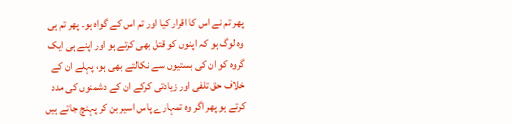پھر تم نے اس کا اقرار کیا اور تم اس کے گواہ ہو۔ پھر تم ہی وہ لوگ ہو کہ اپنوں کو قتل بھی کرتے ہو اور اپنے ہی ایک گروہ کو ان کی بستیوں سے نکالتے بھی ہو، پہلے ان کے خلاف حق تلفی اور زیادتی کرکے ان کے دشمنوں کی مدد کرتے ہو پھر اگر وہ تمہارے پاس اسیر بن کر پہنچ جاتے ہیں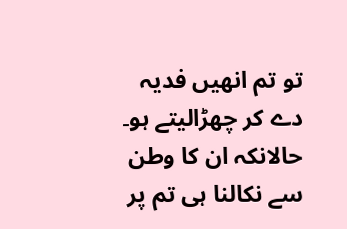تو تم انھیں فدیہ دے کر چھڑالیتے ہو۔ حالانکہ ان کا وطن سے نکالنا ہی تم پر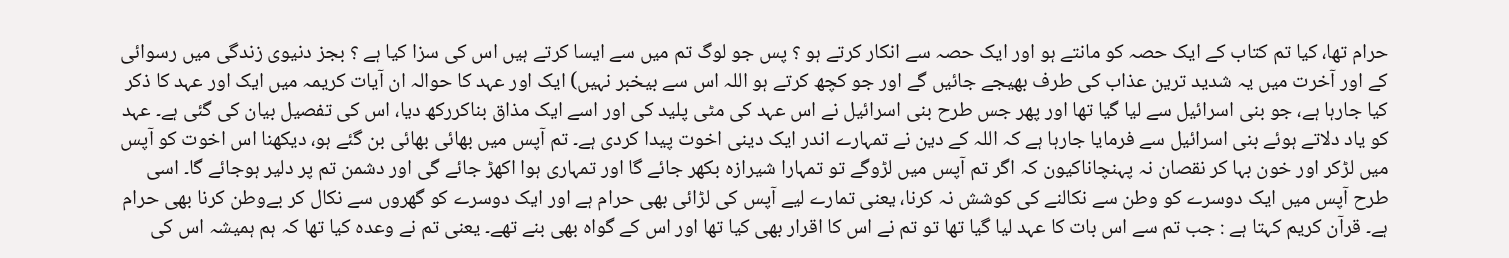حرام تھا، کیا تم کتاب کے ایک حصہ کو مانتے ہو اور ایک حصہ سے انکار کرتے ہو ؟ پس جو لوگ تم میں سے ایسا کرتے ہیں اس کی سزا کیا ہے ؟ بجز دنیوی زندگی میں رسوائی کے اور آخرت میں یہ شدید ترین عذاب کی طرف بھیجے جائیں گے اور جو کچھ کرتے ہو اللہ اس سے بیخبر نہیں) ایک اور عہد کا حوالہ ان آیات کریمہ میں ایک اور عہد کا ذکر کیا جارہا ہے، جو بنی اسرائیل سے لیا گیا تھا اور پھر جس طرح بنی اسرائیل نے اس عہد کی مٹی پلید کی اور اسے ایک مذاق بناکررکھ دیا، اس کی تفصیل بیان کی گئی ہے۔ عہد کو یاد دلاتے ہوئے بنی اسرائیل سے فرمایا جارہا ہے کہ اللہ کے دین نے تمہارے اندر ایک دینی اخوت پیدا کردی ہے۔ تم آپس میں بھائی بھائی بن گئے ہو، دیکھنا اس اخوت کو آپس میں لڑکر اور خون بہا کر نقصان نہ پہنچاناکیون کہ اگر تم آپس میں لڑوگے تو تمہارا شیرازہ بکھر جائے گا اور تمہاری ہوا اکھڑ جائے گی اور دشمن تم پر دلیر ہوجائے گا۔ اسی طرح آپس میں ایک دوسرے کو وطن سے نکالنے کی کوشش نہ کرنا، یعنی تمارے لیے آپس کی لڑائی بھی حرام ہے اور ایک دوسرے کو گھروں سے نکال کر بےوطن کرنا بھی حرام ہے۔ قرآن کریم کہتا ہے : جب تم سے اس بات کا عہد لیا گیا تھا تو تم نے اس کا اقرار بھی کیا تھا اور اس کے گواہ بھی بنے تھے۔ یعنی تم نے وعدہ کیا تھا کہ ہم ہمیشہ اس کی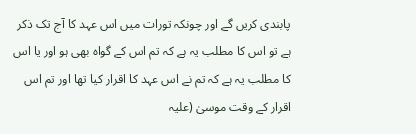پابندی کریں گے اور چونکہ تورات میں اس عہد کا آج تک ذکر ہے تو اس کا مطلب یہ ہے کہ تم اس کے گواہ بھی ہو اور یا اس کا مطلب یہ ہے کہ تم نے اس عہد کا اقرار کیا تھا اور تم اس اقرار کے وقت موسیٰ (علیہ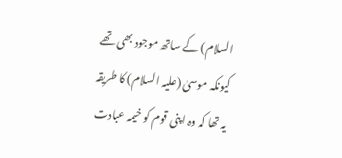السلام) کے ساتھ موجود بھی تھے کیونکہ موسیٰ (علیہ السلام) کا طریقہ یہ تھا کہ وہ اپنی قوم کو خیمہ عبادت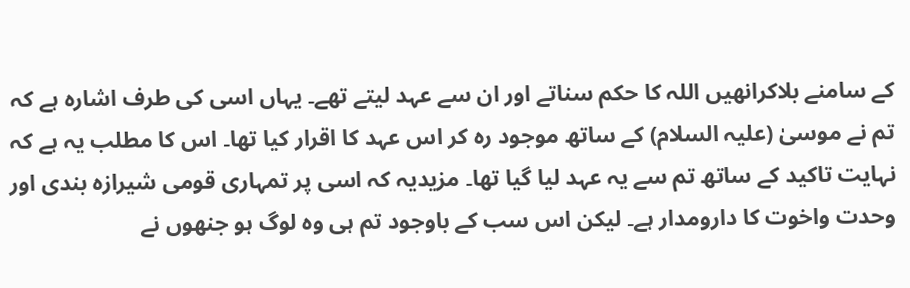کے سامنے بلاکرانھیں اللہ کا حکم سناتے اور ان سے عہد لیتے تھے۔ یہاں اسی کی طرف اشارہ ہے کہ تم نے موسیٰ (علیہ السلام) کے ساتھ موجود رہ کر اس عہد کا اقرار کیا تھا۔ اس کا مطلب یہ ہے کہ نہایت تاکید کے ساتھ تم سے یہ عہد لیا گیا تھا۔ مزیدیہ کہ اسی پر تمہاری قومی شیرازہ بندی اور وحدت واخوت کا دارومدار ہے۔ لیکن اس سب کے باوجود تم ہی وہ لوگ ہو جنھوں نے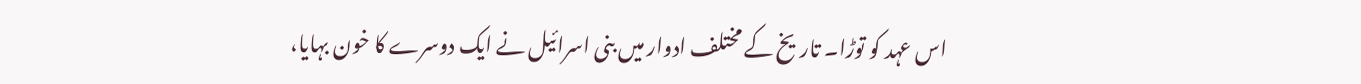اس عہد کو توڑا۔ تاریخ کے مختلف ادوار میں بنی اسرائیل نے ایک دوسرے کا خون بہایا،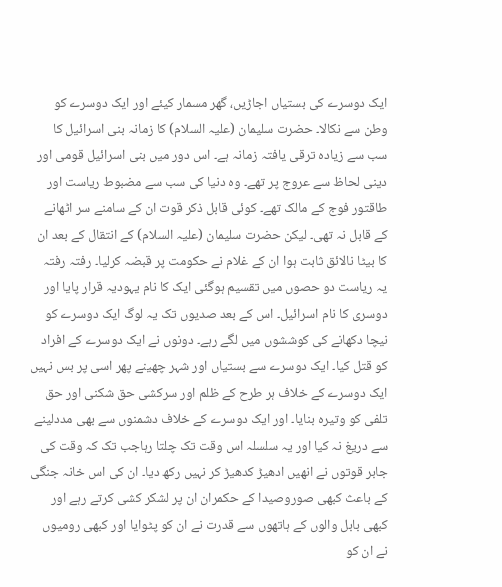ایک دوسرے کی بستیاں اجاڑیں، گھر مسمار کیئے اور ایک دوسرے کو وطن سے نکالا۔ حضرت سلیمان (علیہ السلام) کا زمانہ بنی اسرائیل کا سب سے زیادہ ترقی یافتہ زمانہ ہے۔ اس دور میں بنی اسرائیل قومی اور دینی لحاظ سے عروج پر تھے۔ وہ دنیا کی سب سے مضبوط ریاست اور طاقتور فوج کے مالک تھے۔ کوئی قابل ذکر قوت ان کے سامنے سر اٹھانے کے قابل نہ تھی۔ لیکن حضرت سلیمان (علیہ السلام) کے انتقال کے بعد ان کا بیٹا نالائق ثابت ہوا ان کے غلام نے حکومت پر قبضہ کرلیا۔ رفتہ رفتہ یہ ریاست دو حصوں میں تقسیم ہوگئی ایک کا نام یہودیہ قرار پایا اور دوسری کا نام اسرائیل۔ اس کے بعد صدیوں تک یہ لوگ ایک دوسرے کو نیچا دکھانے کی کوششوں میں لگے رہے۔ دونوں نے ایک دوسرے کے افراد کو قتل کیا۔ ایک دوسرے سے بستیاں اور شہر چھینے پھر اسی پر بس نہیں ایک دوسرے کے خلاف ہر طرح کے ظلم اور سرکشی حق شکنی اور حق تلفی کو وتیرہ بنایا۔ اور ایک دوسرے کے خلاف دشمنوں سے بھی مددلینے سے دریغ نہ کیا اور یہ سلسلہ اس وقت تک چلتا رہاجب تک کہ وقت کی جابر قوتوں نے انھیں ادھیڑ کدھیڑ کر نہیں رکھ دیا۔ ان کی اس خانہ جنگی کے باعث کبھی صوروصیدا کے حکمران ان پر لشکر کشی کرتے رہے اور کبھی بابل والوں کے ہاتھوں سے قدرت نے ان کو پٹوایا اور کبھی رومیوں نے ان کو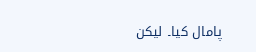پامال کیا۔ لیکن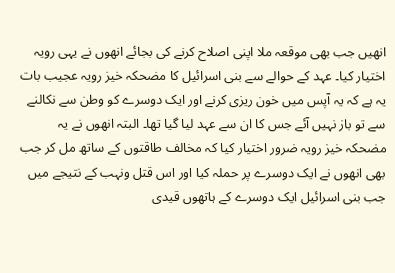انھیں جب بھی موقعہ ملا اپنی اصلاح کرنے کی بجائے انھوں نے یہی رویہ اختیار کیا۔ عہد کے حوالے سے بنی اسرائیل کا مضحکہ خیز رویہ عجیب بات یہ ہے کہ یہ آپس میں خون ریزی کرنے اور ایک دوسرے کو وطن سے نکالنے سے تو باز نہیں آئے جس کا ان سے عہد لیا گیا تھا۔ البتہ انھوں نے یہ مضحکہ خیز رویہ ضرور اختیار کیا کہ مخالف طاقتوں کے ساتھ مل کر جب بھی انھوں نے ایک دوسرے پر حملہ کیا اور اس قتل ونہب کے نتیجے میں جب بنی اسرائیل ایک دوسرے کے ہاتھوں قیدی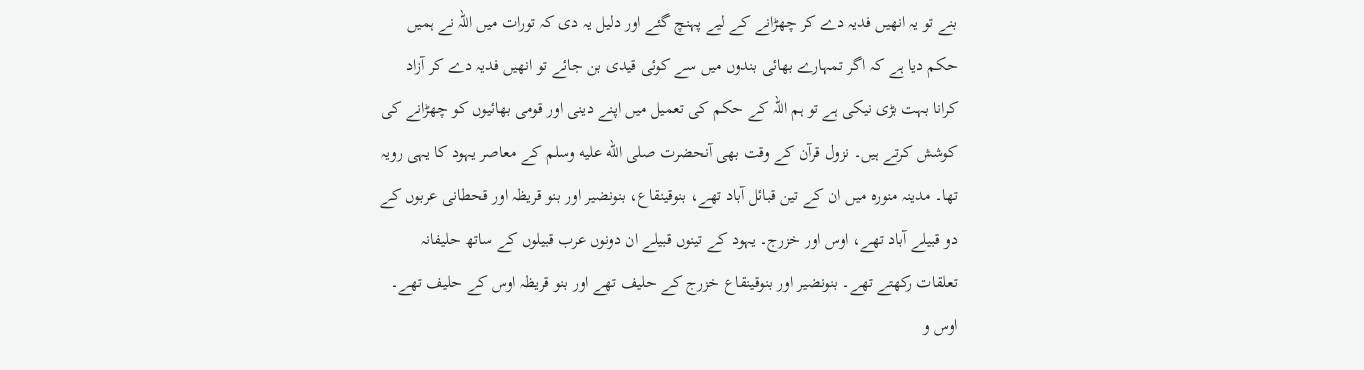بنے تو یہ انھیں فدیہ دے کر چھڑانے کے لیے پہنچ گئے اور دلیل یہ دی کہ تورات میں اللہ نے ہمیں حکم دیا ہے کہ اگر تمہارے بھائی بندوں میں سے کوئی قیدی بن جائے تو انھیں فدیہ دے کر آزاد کرانا بہت بڑی نیکی ہے تو ہم اللہ کے حکم کی تعمیل میں اپنے دینی اور قومی بھائیوں کو چھڑانے کی کوشش کرتے ہیں۔ نزول قرآن کے وقت بھی آنحضرت صلى الله عليه وسلم کے معاصر یہود کا یہی رویہ تھا۔ مدینہ منورہ میں ان کے تین قبائل آباد تھے، بنوقینقاع، بنونضیر اور بنو قریظہ اور قحطانی عربوں کے دو قبیلے آباد تھے، اوس اور خزرج۔ یہود کے تینوں قبیلے ان دونوں عرب قبیلوں کے ساتھ حلیفانہ تعلقات رکھتے تھے۔ بنونضیر اور بنوقینقاع خزرج کے حلیف تھے اور بنو قریظہ اوس کے حلیف تھے۔ اوس و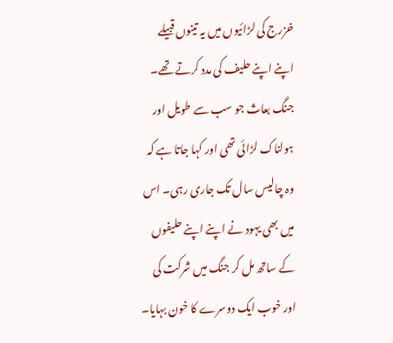خزرج کی لڑائیوں میں یہ تینوں قبیلے اپنے اپنے حلیف کی مدد کرتے تھے۔ جنگ بعاث جو سب سے طویل اور ہولناک لڑائی تھی اور کہا جاتا ہے کہ وہ چالیس سال تک جاری رہی۔ اس میں بھی یہود نے اپنے اپنے حلیفوں کے ساتھ مل کر جنگ میں شرکت کی اور خوب ایک دوسرے کا خون بہایا۔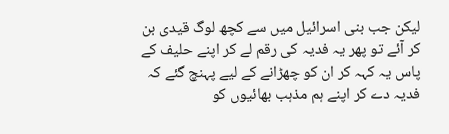لیکن جب بنی اسرائیل میں سے کچھ لوگ قیدی بن کر آئے تو پھر یہ فدیہ کی رقم لے کر اپنے حلیف کے پاس یہ کہہ کر ان کو چھڑانے کے لیے پہنچ گئے کہ فدیہ دے کر اپنے ہم مذہب بھائیوں کو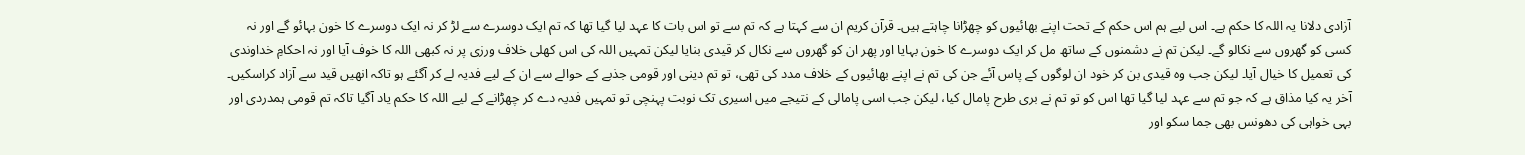آزادی دلانا یہ اللہ کا حکم ہے۔ اس لیے ہم اس حکم کے تحت اپنے بھائیوں کو چھڑانا چاہتے ہیں۔ قرآن کریم ان سے کہتا ہے کہ تم سے تو اس بات کا عہد لیا گیا تھا کہ تم ایک دوسرے سے لڑ کر نہ ایک دوسرے کا خون بہائو گے اور نہ کسی کو گھروں سے نکالو گے۔ لیکن تم نے دشمنوں کے ساتھ مل کر ایک دوسرے کا خون بہایا اور پھر ان کو گھروں سے نکال کر قیدی بنایا لیکن تمہیں اللہ کی اس کھلی خلاف ورزی پر نہ کبھی اللہ کا خوف آیا اور نہ احکامِ خداوندی کی تعمیل کا خیال آیا۔ لیکن جب وہ قیدی بن کر خود ان لوگوں کے پاس آئے جن کی تم نے اپنے بھائیوں کے خلاف مدد کی تھی، تو تم دینی اور قومی جذبے کے حوالے سے ان کے لیے فدیہ لے کر آگئے ہو تاکہ انھیں قید سے آزاد کراسکیں۔ آخر یہ کیا مذاق ہے کہ جو تم سے عہد لیا گیا تھا اس کو تو تم نے بری طرح پامال کیا، لیکن جب اسی پامالی کے نتیجے میں اسیری تک نوبت پہنچی تو تمہیں فدیہ دے کر چھڑانے کے لیے اللہ کا حکم یاد آگیا تاکہ تم قومی ہمدردی اور بہی خواہی کی دھونس بھی جما سکو اور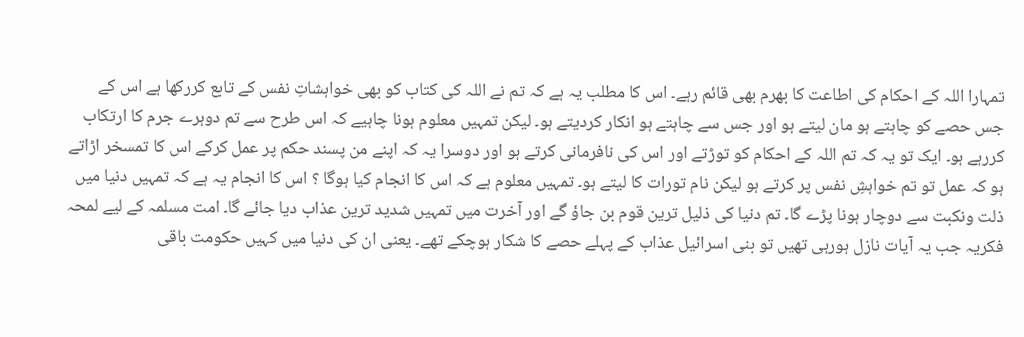تمہارا اللہ کے احکام کی اطاعت کا بھرم بھی قائم رہے۔ اس کا مطلب یہ ہے کہ تم نے اللہ کی کتاب کو بھی خواہشاتِ نفس کے تابع کررکھا ہے اس کے جس حصے کو چاہتے ہو مان لیتے ہو اور جس سے چاہتے ہو انکار کردیتے ہو۔ لیکن تمہیں معلوم ہونا چاہیے کہ اس طرح سے تم دوہرے جرم کا ارتکاب کررہے ہو۔ ایک تو یہ کہ تم اللہ کے احکام کو توڑتے اور اس کی نافرمانی کرتے ہو اور دوسرا یہ کہ اپنے من پسند حکم پر عمل کرکے اس کا تمسخر اڑاتے ہو کہ عمل تو تم خواہشِ نفس پر کرتے ہو لیکن نام تورات کا لیتے ہو۔ تمہیں معلوم ہے کہ اس کا انجام کیا ہوگا ؟ اس کا انجام یہ ہے کہ تمہیں دنیا میں ذلت ونکبت سے دوچار ہونا پڑے گا۔ تم دنیا کی ذلیل ترین قوم بن جاؤ گے اور آخرت میں تمہیں شدید ترین عذاب دیا جائے گا۔ امت مسلمہ کے لیے لمحہ فکریہ جب یہ آیات نازل ہورہی تھیں تو بنی اسرائیل عذاب کے پہلے حصے کا شکار ہوچکے تھے۔ یعنی ان کی دنیا میں کہیں حکومت باقی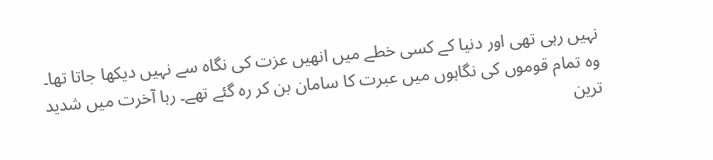نہیں رہی تھی اور دنیا کے کسی خطے میں انھیں عزت کی نگاہ سے نہیں دیکھا جاتا تھا۔ وہ تمام قوموں کی نگاہوں میں عبرت کا سامان بن کر رہ گئے تھے۔ رہا آخرت میں شدید ترین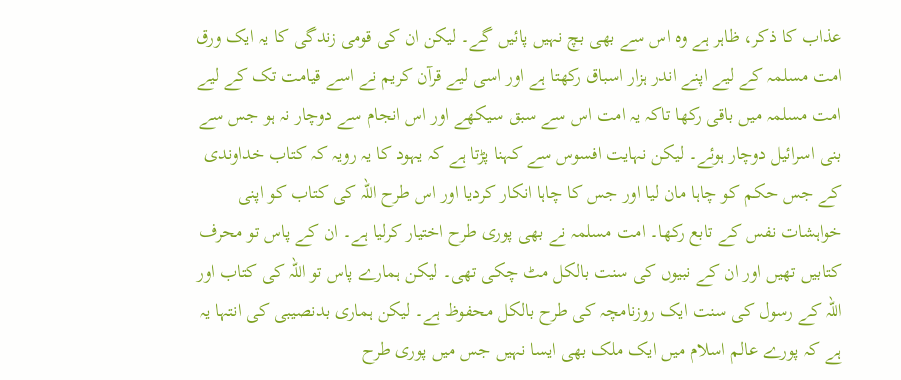عذاب کا ذکر، ظاہر ہے وہ اس سے بھی بچ نہیں پائیں گے۔ لیکن ان کی قومی زندگی کا یہ ایک ورق امت مسلمہ کے لیے اپنے اندر ہزار اسباق رکھتا ہے اور اسی لیے قرآن کریم نے اسے قیامت تک کے لیے امت مسلمہ میں باقی رکھا تاکہ یہ امت اس سے سبق سیکھے اور اس انجام سے دوچار نہ ہو جس سے بنی اسرائیل دوچار ہوئے۔ لیکن نہایت افسوس سے کہنا پڑتا ہے کہ یہود کا یہ رویہ کہ کتاب خداوندی کے جس حکم کو چاہا مان لیا اور جس کا چاہا انکار کردیا اور اس طرح اللہ کی کتاب کو اپنی خواہشات نفس کے تابع رکھا۔ امت مسلمہ نے بھی پوری طرح اختیار کرلیا ہے۔ ان کے پاس تو محرف کتابیں تھیں اور ان کے نبیوں کی سنت بالکل مٹ چکی تھی۔ لیکن ہمارے پاس تو اللہ کی کتاب اور اللہ کے رسول کی سنت ایک روزنامچہ کی طرح بالکل محفوظ ہے۔ لیکن ہماری بدنصیبی کی انتہا یہ ہے کہ پورے عالم اسلام میں ایک ملک بھی ایسا نہیں جس میں پوری طرح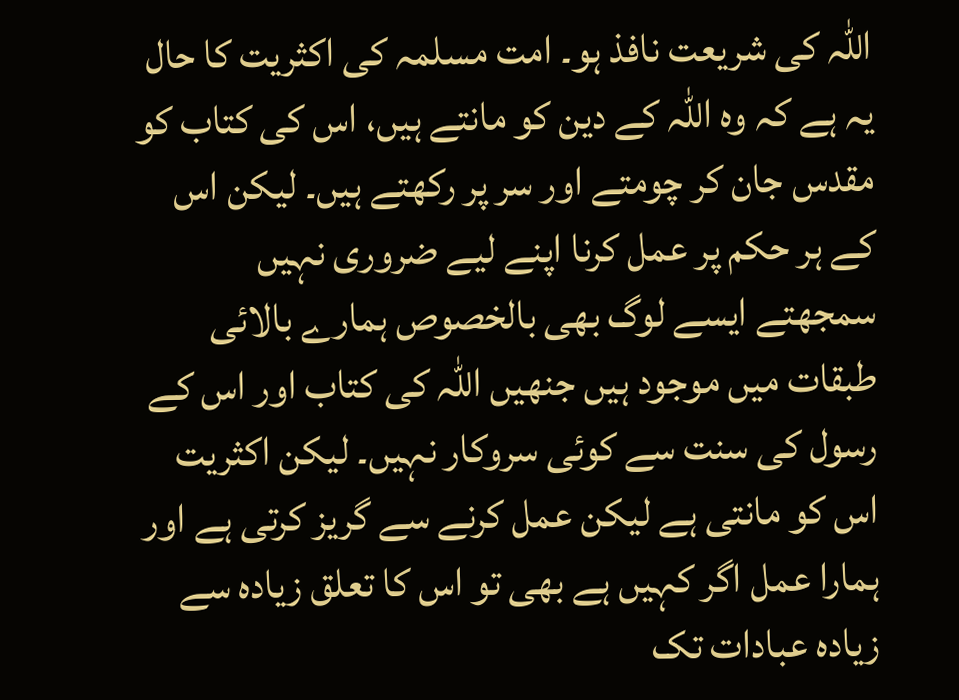اللہ کی شریعت نافذ ہو۔ امت مسلمہ کی اکثریت کا حال یہ ہے کہ وہ اللہ کے دین کو مانتے ہیں، اس کی کتاب کو مقدس جان کر چومتے اور سر پر رکھتے ہیں۔ لیکن اس کے ہر حکم پر عمل کرنا اپنے لیے ضروری نہیں سمجھتے ایسے لوگ بھی بالخصوص ہمارے بالائی طبقات میں موجود ہیں جنھیں اللہ کی کتاب اور اس کے رسول کی سنت سے کوئی سروکار نہیں۔ لیکن اکثریت اس کو مانتی ہے لیکن عمل کرنے سے گریز کرتی ہے اور ہمارا عمل اگر کہیں ہے بھی تو اس کا تعلق زیادہ سے زیادہ عبادات تک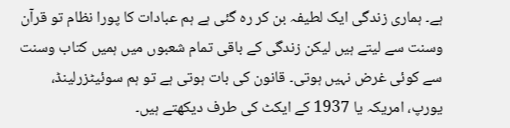ہے۔ ہماری زندگی ایک لطیفہ بن کر رہ گئی ہے ہم عبادات کا پورا نظام تو قرآن وسنت سے لیتے ہیں لیکن زندگی کے باقی تمام شعبوں میں ہمیں کتاب وسنت سے کوئی غرض نہیں ہوتی۔ قانون کی بات ہوتی ہے تو ہم سوئیٹزرلینڈ، یورپ، امریکہ یا 1937 کے ایکٹ کی طرف دیکھتے ہیں۔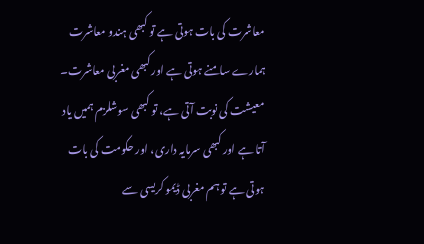معاشرت کی بات ہوتی ہے تو کبھی ہندو معاشرت ہمارے سامنے ہوتی ہے اور کبھی مغربی معاشرت۔ معیشت کی نوبت آتی ہے، تو کبھی سوشلزم ہمیں یاد آتا ہے اور کبھی سرمایہ داری، اور حکومت کی بات ہوتی ہے تو ہم مغربی ڈیمو کریسی سے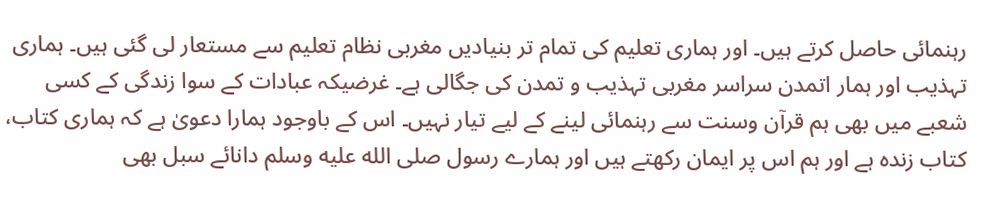رہنمائی حاصل کرتے ہیں۔ اور ہماری تعلیم کی تمام تر بنیادیں مغربی نظام تعلیم سے مستعار لی گئی ہیں۔ ہماری تہذیب اور ہمار اتمدن سراسر مغربی تہذیب و تمدن کی جگالی ہے۔ غرضیکہ عبادات کے سوا زندگی کے کسی شعبے میں بھی ہم قرآن وسنت سے رہنمائی لینے کے لیے تیار نہیں۔ اس کے باوجود ہمارا دعویٰ ہے کہ ہماری کتاب، کتاب زندہ ہے اور ہم اس پر ایمان رکھتے ہیں اور ہمارے رسول صلى الله عليه وسلم دانائے سبل بھی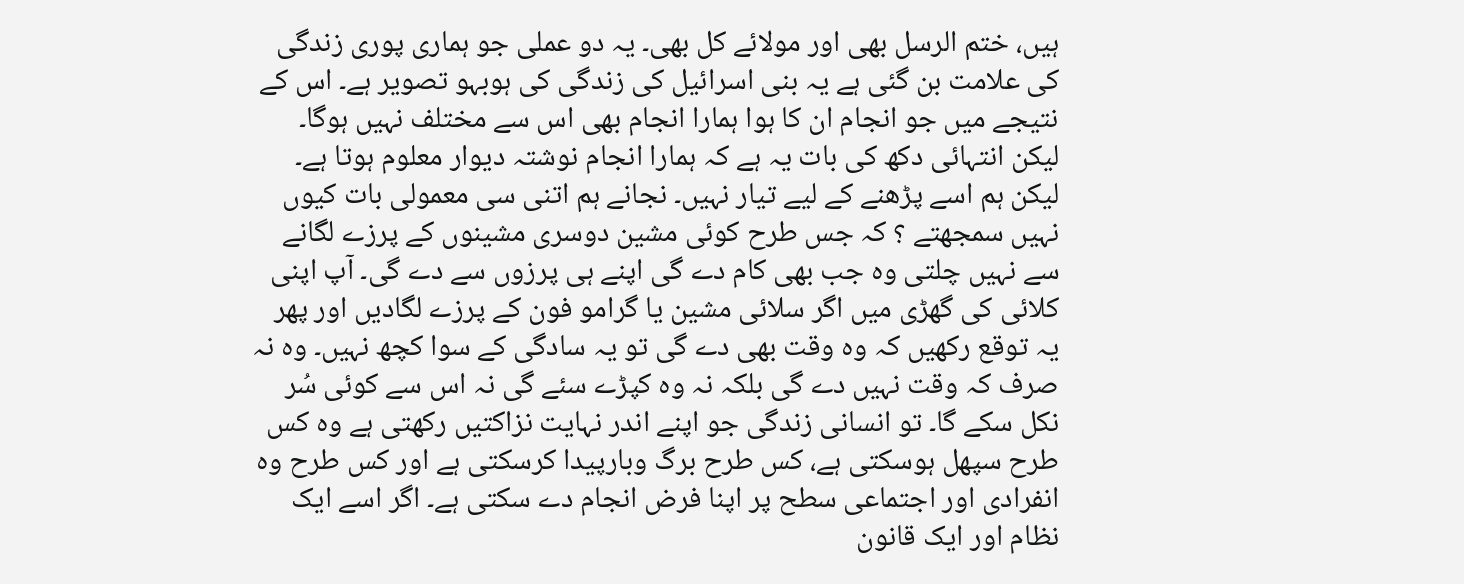ہیں، ختم الرسل بھی اور مولائے کل بھی۔ یہ دو عملی جو ہماری پوری زندگی کی علامت بن گئی ہے یہ بنی اسرائیل کی زندگی کی ہوبہو تصویر ہے۔ اس کے نتیجے میں جو انجام ان کا ہوا ہمارا انجام بھی اس سے مختلف نہیں ہوگا۔ لیکن انتہائی دکھ کی بات یہ ہے کہ ہمارا انجام نوشتہ دیوار معلوم ہوتا ہے۔ لیکن ہم اسے پڑھنے کے لیے تیار نہیں۔ نجانے ہم اتنی سی معمولی بات کیوں نہیں سمجھتے ؟ کہ جس طرح کوئی مشین دوسری مشینوں کے پرزے لگانے سے نہیں چلتی وہ جب بھی کام دے گی اپنے ہی پرزوں سے دے گی۔ آپ اپنی کلائی کی گھڑی میں اگر سلائی مشین یا گرامو فون کے پرزے لگادیں اور پھر یہ توقع رکھیں کہ وہ وقت بھی دے گی تو یہ سادگی کے سوا کچھ نہیں۔ وہ نہ صرف کہ وقت نہیں دے گی بلکہ نہ وہ کپڑے سئے گی نہ اس سے کوئی سُر نکل سکے گا۔ تو انسانی زندگی جو اپنے اندر نہایت نزاکتیں رکھتی ہے وہ کس طرح سپھل ہوسکتی ہے، کس طرح برگ وبارپیدا کرسکتی ہے اور کس طرح وہ انفرادی اور اجتماعی سطح پر اپنا فرض انجام دے سکتی ہے۔ اگر اسے ایک نظام اور ایک قانون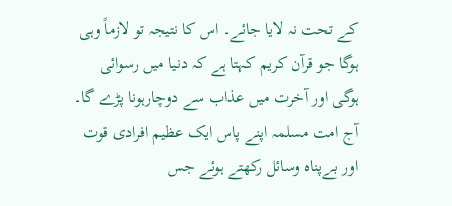کے تحت نہ لایا جائے۔ اس کا نتیجہ تو لازماً وہی ہوگا جو قرآن کریم کہتا ہے کہ دنیا میں رسوائی ہوگی اور آخرت میں عذاب سے دوچارہونا پڑے گا۔ آج امت مسلمہ اپنے پاس ایک عظیم افرادی قوت اور بےپناہ وسائل رکھتے ہوئے جس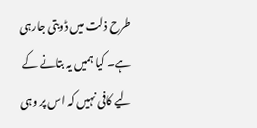طرح ذلت میں ڈوبتی جارہی ہے۔ کیا ہمیں یہ بتانے کے لیے کافی نہیں کہ اس پر وہی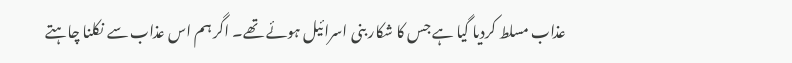عذاب مسلط کردیا گیا ہے جس کا شکار بنی اسرائیل ہوئے تھے۔ اگر ہم اس عذاب سے نکلنا چاہتے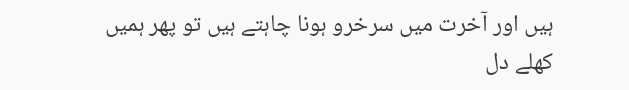ہیں اور آخرت میں سرخرو ہونا چاہتے ہیں تو پھر ہمیں کھلے دل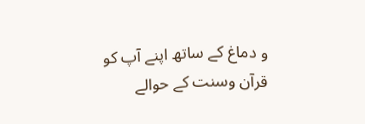و دماغ کے ساتھ اپنے آپ کو قرآن وسنت کے حوالے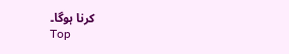کرنا ہوگا۔
Top